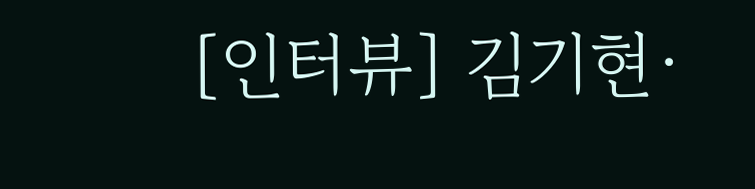[인터뷰] 김기현·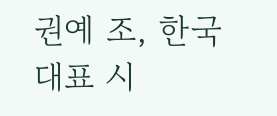권예 조, 한국 대표 시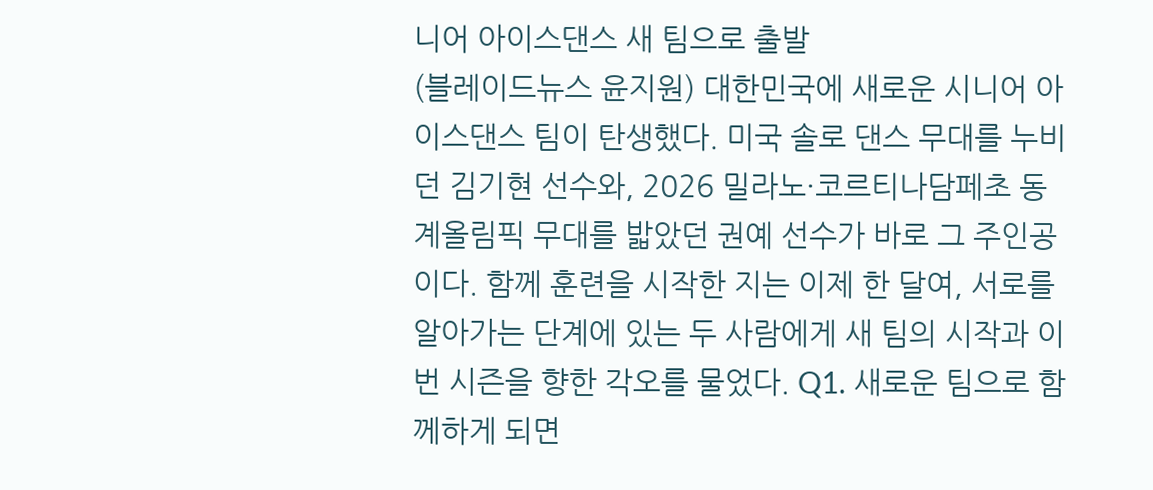니어 아이스댄스 새 팀으로 출발
(블레이드뉴스 윤지원) 대한민국에 새로운 시니어 아이스댄스 팀이 탄생했다. 미국 솔로 댄스 무대를 누비던 김기현 선수와, 2026 밀라노·코르티나담페초 동계올림픽 무대를 밟았던 권예 선수가 바로 그 주인공이다. 함께 훈련을 시작한 지는 이제 한 달여, 서로를 알아가는 단계에 있는 두 사람에게 새 팀의 시작과 이번 시즌을 향한 각오를 물었다. Q1. 새로운 팀으로 함께하게 되면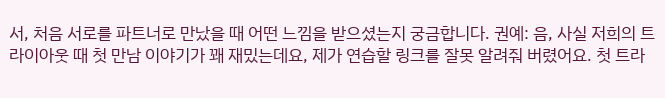서, 처음 서로를 파트너로 만났을 때 어떤 느낌을 받으셨는지 궁금합니다. 권예: 음, 사실 저희의 트라이아웃 때 첫 만남 이야기가 꽤 재밌는데요, 제가 연습할 링크를 잘못 알려줘 버렸어요. 첫 트라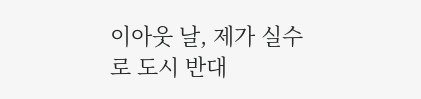이아웃 날, 제가 실수로 도시 반대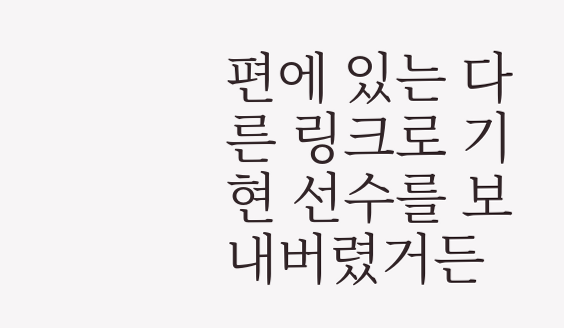편에 있는 다른 링크로 기현 선수를 보내버렸거든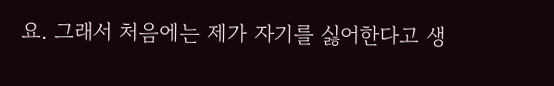요. 그래서 처음에는 제가 자기를 싫어한다고 생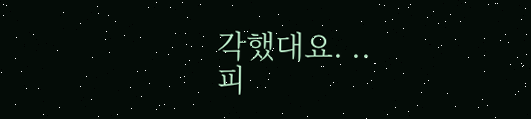각했대요. ..
피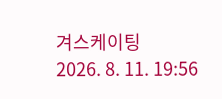겨스케이팅
2026. 8. 11. 19:56